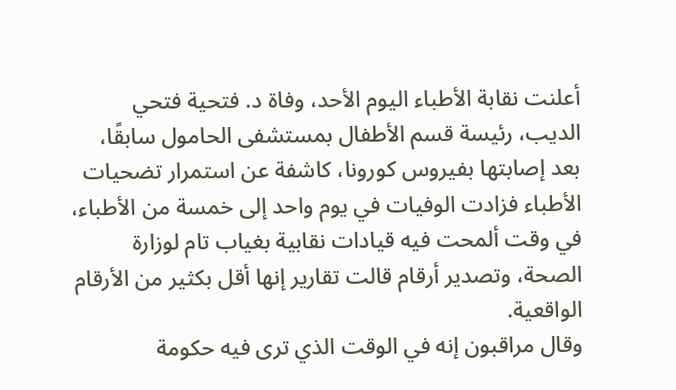أعلنت نقابة الأطباء اليوم الأحد، وفاة د. فتحية فتحي الديب، رئيسة قسم الأطفال بمستشفى الحامول سابقًا، بعد إصابتها بفيروس كورونا، كاشفة عن استمرار تضحيات الأطباء فزادت الوفيات في يوم واحد إلى خمسة من الأطباء، في وقت ألمحت فيه قيادات نقابية بغياب تام لوزارة الصحة، وتصدير أرقام قالت تقارير إنها أقل بكثير من الأرقام الواقعية.
وقال مراقبون إنه في الوقت الذي ترى فيه حكومة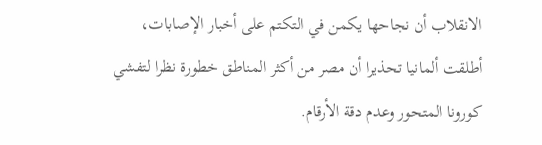الانقلاب أن نجاحها يكمن في التكتم على أخبار الإصابات، أطلقت ألمانيا تحذيرا أن مصر من أكثر المناطق خطورة نظرا لتفشي كورونا المتحور وعدم دقة الأرقام.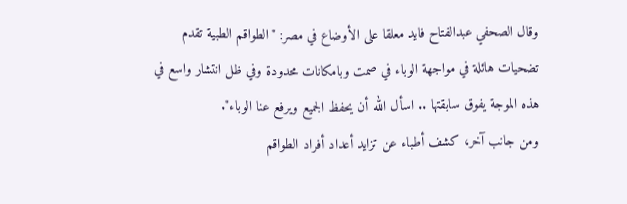وقال الصحفي عبدالفتاح فايد معلقا على الأوضاع في مصر: "الطواقم الطبية تقدم تضحيات هائلة في مواجهة الوباء في صمت وبامكانات محدودة وفي ظل انتشار واسع في هذه الموجة يفوق سابقتها .. اسأل الله أن يحفظ الجميع ويرفع عنا الوباء".
ومن جانب آخر، كشف أطباء عن تزايد أعداد أفراد الطواقم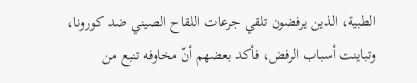الطبية، الذين يرفضون تلقي جرعات اللقاح الصيني ضد كورونا، وتباينت أسباب الرفض، فأكد بعضهم أنّ مخاوفه تنبع من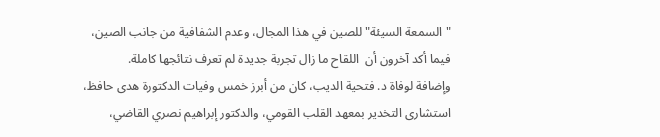"السمعة السيئة" للصين في هذا المجال، وعدم الشفافية من جانب الصين، فيما أكد آخرون أن  اللقاح ما زال تجربة جديدة لم تعرف نتائجها كاملة.
وإضافة لوفاة د. فتحية الديب، كان من أبرز خمس وفيات الدكتورة هدى حافظ، استشارى التخدير بمعهد القلب القومي، والدكتور إبراهيم نصري القاضي،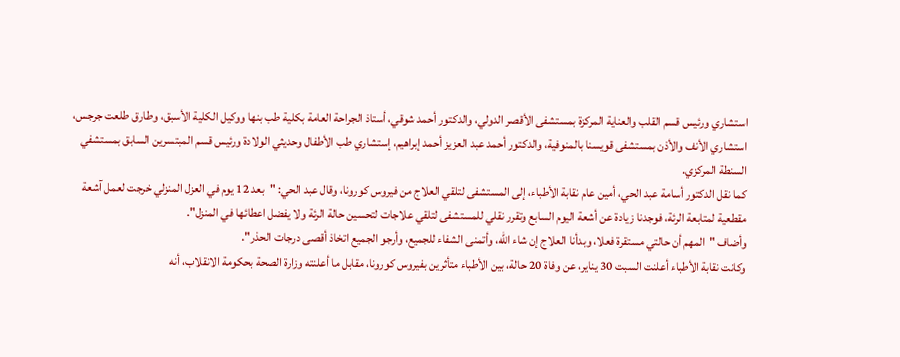استشاري ورئيس قسم القلب والعناية المركزة بمستشفى الأقصر الدولي، والدكتور أحمد شوقي، أستاذ الجراحة العامة بكلية طب بنها ووكيل الكلية الأسبق، وطارق طلعت جرجس، استشاري الأنف والأذن بمستشفى قويسنا بالمنوفية، والدكتور أحمد عبد العزيز أحمد إبراهيم، إستشاري طب الأطفال وحديثي الولادة ورئيس قسم المبتسرين السابق بمستشفي السنطة المركزي.
كما نقل الدكتور أسامة عبد الحي، أمين عام نقابة الأطباء، إلى المستشفى لتلقي العلاج من فيروس كورونا، وقال عبد الحي: "بعد 12 يوم في العزل المنزلي خرجت لعمل آشعة مقطعية لمتابعة الرئة، فوجدنا زيادة عن أشعة اليوم السابع وتقرر نقلي للمستشفى لتلقي علاجات لتحسين حالة الرئة ولا يفضل اعطائها في المنزل".
وأضاف "المهم أن حالتي مستقرة فعلا، وبدأنا العلاج إن شاء الله، وأتمنى الشفاء للجميع، وأرجو الجميع اتخاذ أقصى درجات الحذر".
وكانت نقابة الأطباء أعلنت السبت 30 يناير، عن وفاة 20 حالة، بين الأطباء متأثرين بفيروس كورونا، مقابل ما أعلنته وزارة الصحة بحكومة الانقلاب، أنه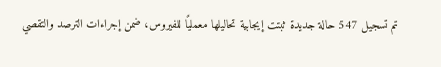تم تسجيل 547 حالة جديدة ثبتت إيجابية تحاليلها معمليًا للفيروس، ضمن إجراءات الترصد والتقصي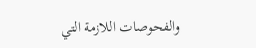والفحوصات اللازمة التي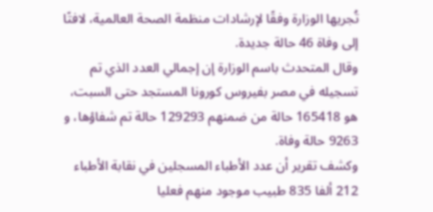تُجريها الوزارة وفقًا لإرشادات منظمة الصحة العالمية، لافتًا إلى وفاة 46 حالة جديدة.
وقال المتحدث باسم الوزارة إن إجمالي العدد الذي تم تسجيله في مصر بفيروس كورونا المستجد حتى السبت، هو 165418 حالة من ضمنهم 129293 حالة تم شفاؤها، و 9263 حالة وفاة.
وكشف تقرير أن عدد الأطباء المسجلين في نقابة الأطباء 212 ألفا 835 طبيب موجود منهم فعليا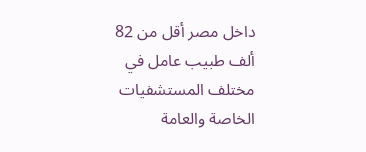داخل مصر أقل من 82 ألف طبيب عامل في مختلف المستشفيات الخاصة والعامة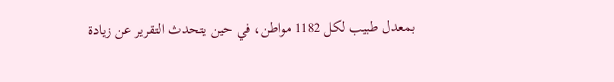بمعدل طبيب لكل 1182 مواطن، في حين يتحدث التقرير عن زيادة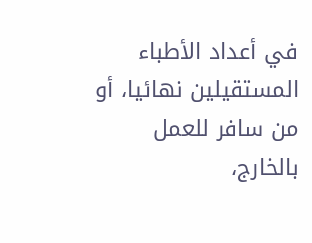في أعداد الأطباء المستقيلين نهائيا، أو من سافر للعمل بالخارج،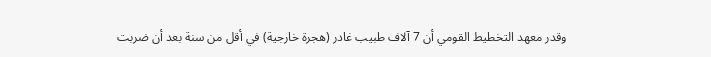وقدر معهد التخطيط القومي أن 7 آلاف طبيب غادر (هجرة خارجية) في أقل من سنة بعد أن ضربت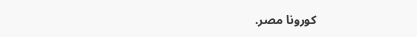كورونا مصر.